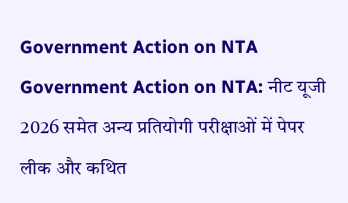Government Action on NTA
Government Action on NTA: नीट यूजी 2026 समेत अन्य प्रतियोगी परीक्षाओं में पेपर लीक और कथित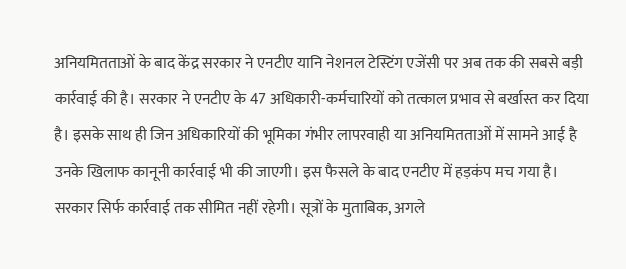अनियमितताओं के बाद केंद्र सरकार ने एनटीए यानि नेशनल टेस्टिंग एजेंसी पर अब तक की सबसे बड़ी कार्रवाई की है। सरकार ने एनटीए के 47 अधिकारी-कर्मचारियों को तत्काल प्रभाव से बर्खास्त कर दिया है। इसके साथ ही जिन अधिकारियों की भूमिका गंभीर लापरवाही या अनियमितताओं में सामने आई है उनके खिलाफ कानूनी कार्रवाई भी की जाएगी। इस फैसले के बाद एनटीए में हड़कंप मच गया है।
सरकार सिर्फ कार्रवाई तक सीमित नहीं रहेगी। सूत्रों के मुताबिक, अगले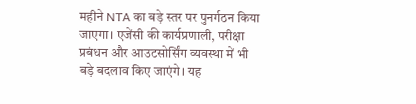महीने NTA का बड़े स्तर पर पुनर्गठन किया जाएगा। एजेंसी की कार्यप्रणाली, परीक्षा प्रबंधन और आउटसोर्सिंग व्यवस्था में भी बड़े बदलाव किए जाएंगे। यह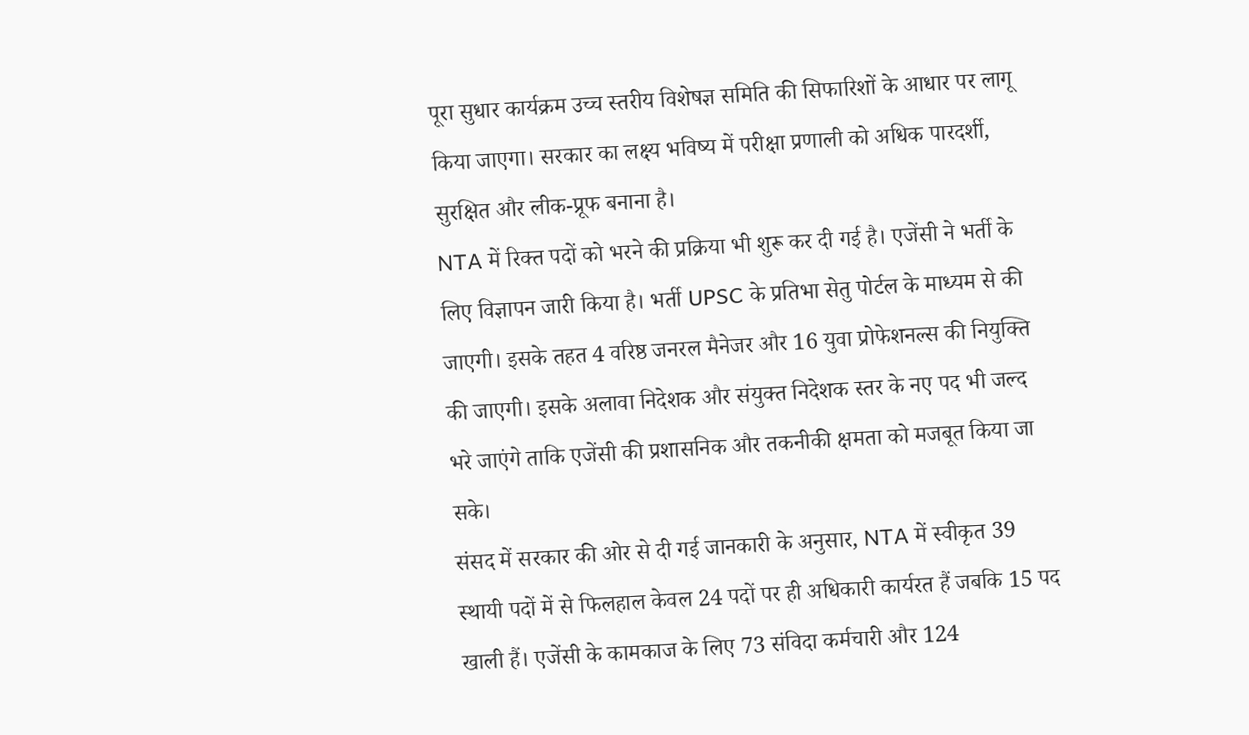पूरा सुधार कार्यक्रम उच्च स्तरीय विशेषज्ञ समिति की सिफारिशों के आधार पर लागू किया जाएगा। सरकार का लक्ष्य भविष्य में परीक्षा प्रणाली को अधिक पारदर्शी, सुरक्षित और लीक-प्रूफ बनाना है।
NTA में रिक्त पदों को भरने की प्रक्रिया भी शुरू कर दी गई है। एजेंसी ने भर्ती के लिए विज्ञापन जारी किया है। भर्ती UPSC के प्रतिभा सेतु पोर्टल के माध्यम से की जाएगी। इसके तहत 4 वरिष्ठ जनरल मैनेजर और 16 युवा प्रोफेशनल्स की नियुक्ति की जाएगी। इसके अलावा निदेशक और संयुक्त निदेशक स्तर के नए पद भी जल्द भरे जाएंगे ताकि एजेंसी की प्रशासनिक और तकनीकी क्षमता को मजबूत किया जा सके।
संसद में सरकार की ओर से दी गई जानकारी के अनुसार, NTA में स्वीकृत 39 स्थायी पदों में से फिलहाल केवल 24 पदों पर ही अधिकारी कार्यरत हैं जबकि 15 पद खाली हैं। एजेंसी के कामकाज के लिए 73 संविदा कर्मचारी और 124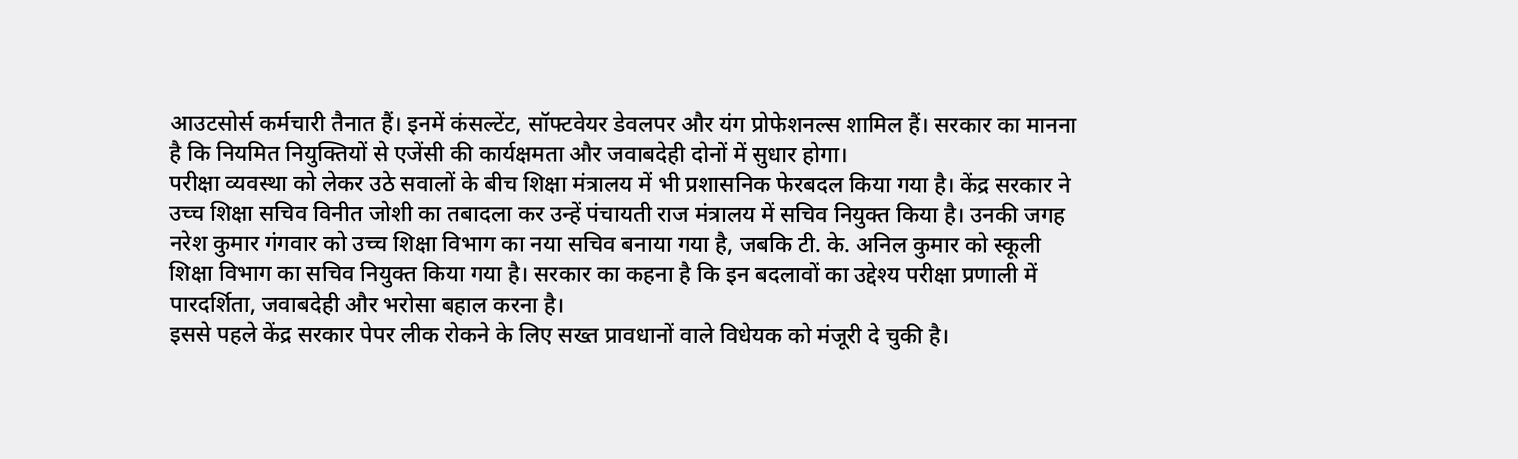आउटसोर्स कर्मचारी तैनात हैं। इनमें कंसल्टेंट, सॉफ्टवेयर डेवलपर और यंग प्रोफेशनल्स शामिल हैं। सरकार का मानना है कि नियमित नियुक्तियों से एजेंसी की कार्यक्षमता और जवाबदेही दोनों में सुधार होगा।
परीक्षा व्यवस्था को लेकर उठे सवालों के बीच शिक्षा मंत्रालय में भी प्रशासनिक फेरबदल किया गया है। केंद्र सरकार ने उच्च शिक्षा सचिव विनीत जोशी का तबादला कर उन्हें पंचायती राज मंत्रालय में सचिव नियुक्त किया है। उनकी जगह नरेश कुमार गंगवार को उच्च शिक्षा विभाग का नया सचिव बनाया गया है, जबकि टी. के. अनिल कुमार को स्कूली शिक्षा विभाग का सचिव नियुक्त किया गया है। सरकार का कहना है कि इन बदलावों का उद्देश्य परीक्षा प्रणाली में पारदर्शिता, जवाबदेही और भरोसा बहाल करना है।
इससे पहले केंद्र सरकार पेपर लीक रोकने के लिए सख्त प्रावधानों वाले विधेयक को मंजूरी दे चुकी है।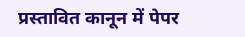प्रस्तावित कानून में पेपर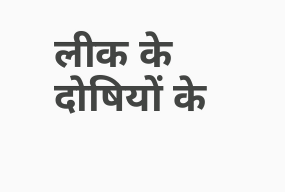लीक के दोषियों के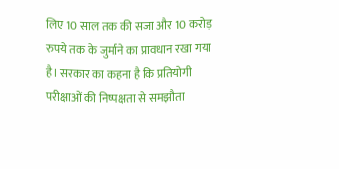लिए 10 साल तक की सजा और 10 करोड़ रुपये तक के जुर्माने का प्रावधान रखा गया है। सरकार का कहना है कि प्रतियोगी परीक्षाओं की निष्पक्षता से समझौता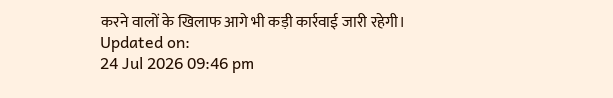करने वालों के खिलाफ आगे भी कड़ी कार्रवाई जारी रहेगी।
Updated on:
24 Jul 2026 09:46 pm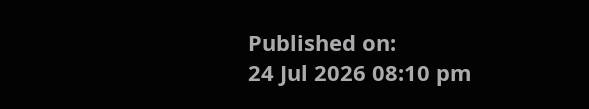Published on:
24 Jul 2026 08:10 pm